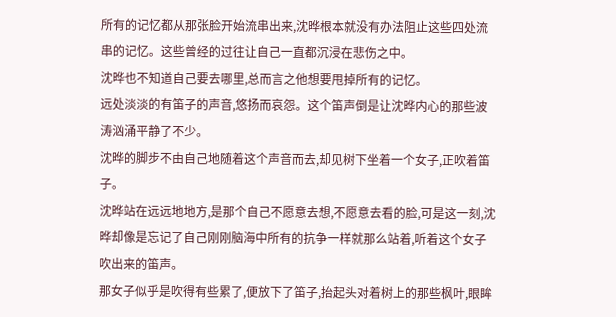所有的记忆都从那张脸开始流串出来,沈晔根本就没有办法阻止这些四处流串的记忆。这些曾经的过往让自己一直都沉浸在悲伤之中。
沈晔也不知道自己要去哪里,总而言之他想要甩掉所有的记忆。
远处淡淡的有笛子的声音,悠扬而哀怨。这个笛声倒是让沈晔内心的那些波涛汹涌平静了不少。
沈晔的脚步不由自己地随着这个声音而去,却见树下坐着一个女子,正吹着笛子。
沈晔站在远远地地方,是那个自己不愿意去想,不愿意去看的脸,可是这一刻,沈晔却像是忘记了自己刚刚脑海中所有的抗争一样就那么站着,听着这个女子吹出来的笛声。
那女子似乎是吹得有些累了,便放下了笛子,抬起头对着树上的那些枫叶,眼眸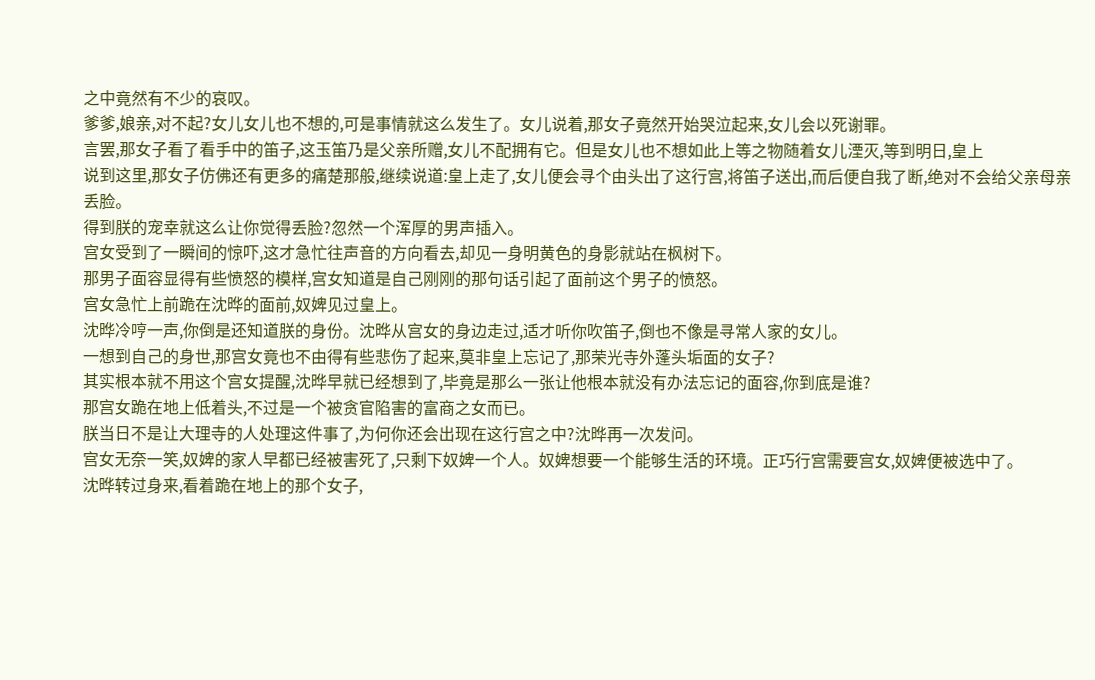之中竟然有不少的哀叹。
爹爹,娘亲,对不起?女儿女儿也不想的,可是事情就这么发生了。女儿说着,那女子竟然开始哭泣起来,女儿会以死谢罪。
言罢,那女子看了看手中的笛子,这玉笛乃是父亲所赠,女儿不配拥有它。但是女儿也不想如此上等之物随着女儿湮灭,等到明日,皇上
说到这里,那女子仿佛还有更多的痛楚那般,继续说道:皇上走了,女儿便会寻个由头出了这行宫,将笛子送出,而后便自我了断,绝对不会给父亲母亲丢脸。
得到朕的宠幸就这么让你觉得丢脸?忽然一个浑厚的男声插入。
宫女受到了一瞬间的惊吓,这才急忙往声音的方向看去,却见一身明黄色的身影就站在枫树下。
那男子面容显得有些愤怒的模样,宫女知道是自己刚刚的那句话引起了面前这个男子的愤怒。
宫女急忙上前跪在沈晔的面前,奴婢见过皇上。
沈晔冷哼一声,你倒是还知道朕的身份。沈晔从宫女的身边走过,适才听你吹笛子,倒也不像是寻常人家的女儿。
一想到自己的身世,那宫女竟也不由得有些悲伤了起来,莫非皇上忘记了,那荣光寺外蓬头垢面的女子?
其实根本就不用这个宫女提醒,沈晔早就已经想到了,毕竟是那么一张让他根本就没有办法忘记的面容,你到底是谁?
那宫女跪在地上低着头,不过是一个被贪官陷害的富商之女而已。
朕当日不是让大理寺的人处理这件事了,为何你还会出现在这行宫之中?沈晔再一次发问。
宫女无奈一笑,奴婢的家人早都已经被害死了,只剩下奴婢一个人。奴婢想要一个能够生活的环境。正巧行宫需要宫女,奴婢便被选中了。
沈晔转过身来,看着跪在地上的那个女子,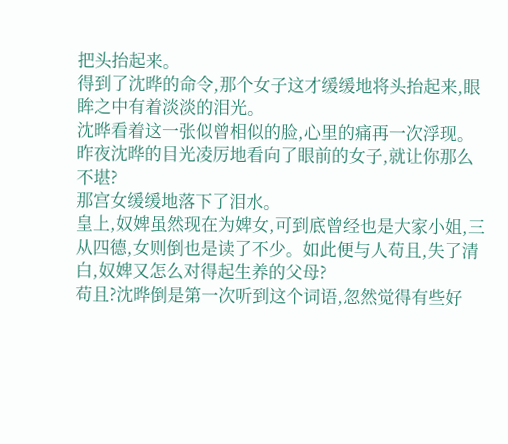把头抬起来。
得到了沈晔的命令,那个女子这才缓缓地将头抬起来,眼眸之中有着淡淡的泪光。
沈晔看着这一张似曾相似的脸,心里的痛再一次浮现。
昨夜沈晔的目光凌厉地看向了眼前的女子,就让你那么不堪?
那宫女缓缓地落下了泪水。
皇上,奴婢虽然现在为婢女,可到底曾经也是大家小姐,三从四德,女则倒也是读了不少。如此便与人苟且,失了清白,奴婢又怎么对得起生养的父母?
苟且?沈晔倒是第一次听到这个词语,忽然觉得有些好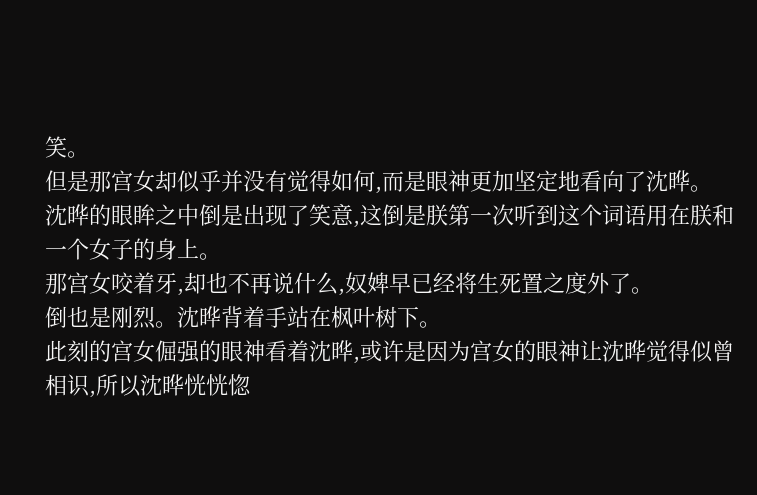笑。
但是那宫女却似乎并没有觉得如何,而是眼神更加坚定地看向了沈晔。
沈晔的眼眸之中倒是出现了笑意,这倒是朕第一次听到这个词语用在朕和一个女子的身上。
那宫女咬着牙,却也不再说什么,奴婢早已经将生死置之度外了。
倒也是刚烈。沈晔背着手站在枫叶树下。
此刻的宫女倔强的眼神看着沈晔,或许是因为宫女的眼神让沈晔觉得似曾相识,所以沈晔恍恍惚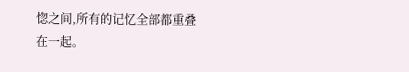惚之间,所有的记忆全部都重叠在一起。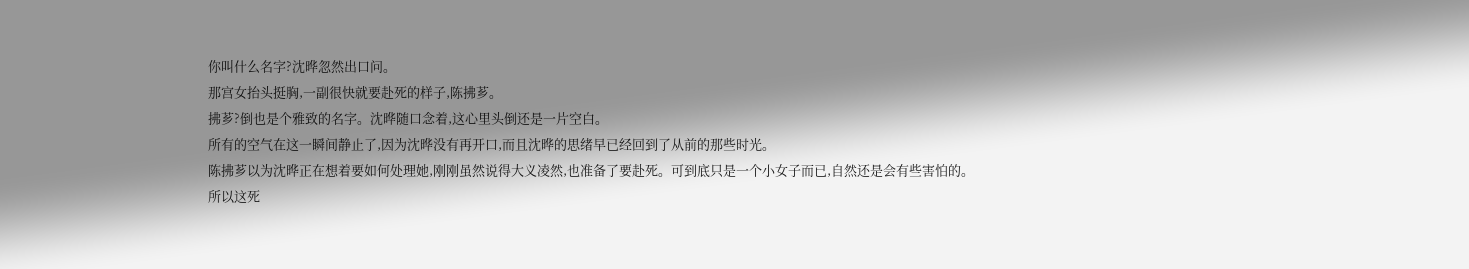你叫什么名字?沈晔忽然出口问。
那宫女抬头挺胸,一副很快就要赴死的样子,陈拂芗。
拂芗?倒也是个雅致的名字。沈晔随口念着,这心里头倒还是一片空白。
所有的空气在这一瞬间静止了,因为沈晔没有再开口,而且沈晔的思绪早已经回到了从前的那些时光。
陈拂芗以为沈晔正在想着要如何处理她,刚刚虽然说得大义凌然,也准备了要赴死。可到底只是一个小女子而已,自然还是会有些害怕的。
所以这死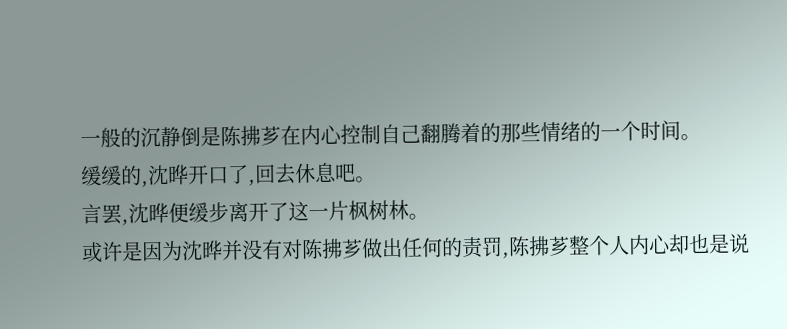一般的沉静倒是陈拂芗在内心控制自己翻腾着的那些情绪的一个时间。
缓缓的,沈晔开口了,回去休息吧。
言罢,沈晔便缓步离开了这一片枫树林。
或许是因为沈晔并没有对陈拂芗做出任何的责罚,陈拂芗整个人内心却也是说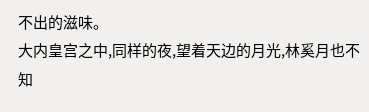不出的滋味。
大内皇宫之中,同样的夜,望着天边的月光,林奚月也不知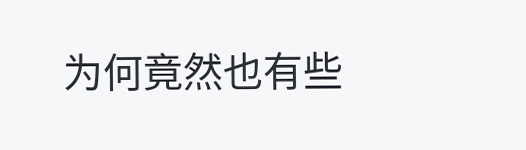为何竟然也有些